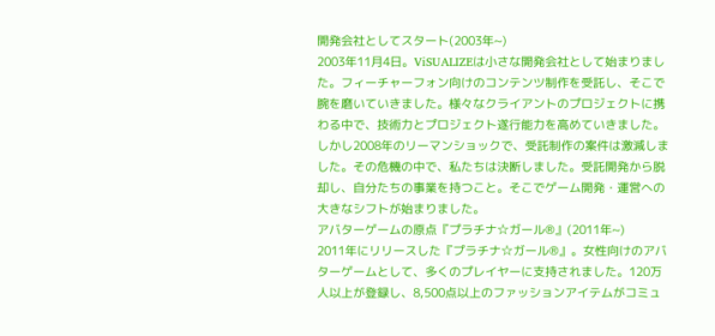開発会社としてスタート(2003年~)
2003年11月4日。ViSUALIZEは小さな開発会社として始まりました。フィーチャーフォン向けのコンテンツ制作を受託し、そこで腕を磨いていきました。様々なクライアントのプロジェクトに携わる中で、技術力とプロジェクト遂行能力を高めていきました。
しかし2008年のリーマンショックで、受託制作の案件は激減しました。その危機の中で、私たちは決断しました。受託開発から脱却し、自分たちの事業を持つこと。そこでゲーム開発・運営への大きなシフトが始まりました。
アバターゲームの原点『プラチナ☆ガール®』(2011年~)
2011年にリリースした『プラチナ☆ガール®』。女性向けのアバターゲームとして、多くのプレイヤーに支持されました。120万人以上が登録し、8,500点以上のファッションアイテムがコミュ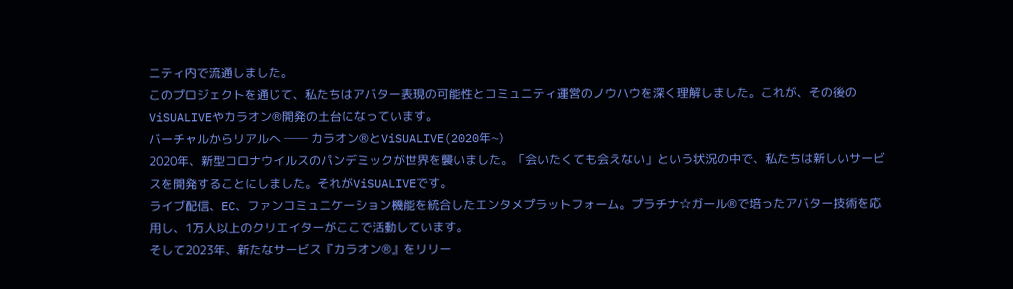ニティ内で流通しました。
このプロジェクトを通じて、私たちはアバター表現の可能性とコミュニティ運営のノウハウを深く理解しました。これが、その後のViSUALIVEやカラオン®開発の土台になっています。
バーチャルからリアルへ ── カラオン®とViSUALIVE(2020年~)
2020年、新型コロナウイルスのパンデミックが世界を襲いました。「会いたくても会えない」という状況の中で、私たちは新しいサービスを開発することにしました。それがViSUALIVEです。
ライブ配信、EC、ファンコミュニケーション機能を統合したエンタメプラットフォーム。プラチナ☆ガール®で培ったアバター技術を応用し、1万人以上のクリエイターがここで活動しています。
そして2023年、新たなサービス『カラオン®』をリリー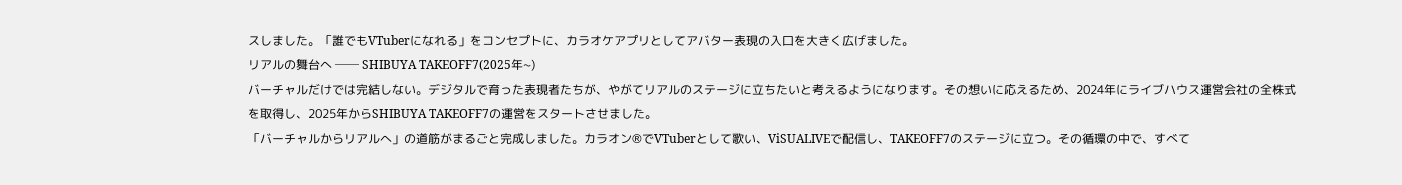スしました。「誰でもVTuberになれる」をコンセプトに、カラオケアプリとしてアバター表現の入口を大きく広げました。
リアルの舞台へ ── SHIBUYA TAKEOFF7(2025年~)
バーチャルだけでは完結しない。デジタルで育った表現者たちが、やがてリアルのステージに立ちたいと考えるようになります。その想いに応えるため、2024年にライブハウス運営会社の全株式を取得し、2025年からSHIBUYA TAKEOFF7の運営をスタートさせました。
「バーチャルからリアルへ」の道筋がまるごと完成しました。カラオン®でVTuberとして歌い、ViSUALIVEで配信し、TAKEOFF7のステージに立つ。その循環の中で、すべて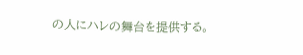の人にハレの舞台を提供する。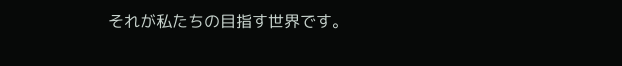それが私たちの目指す世界です。